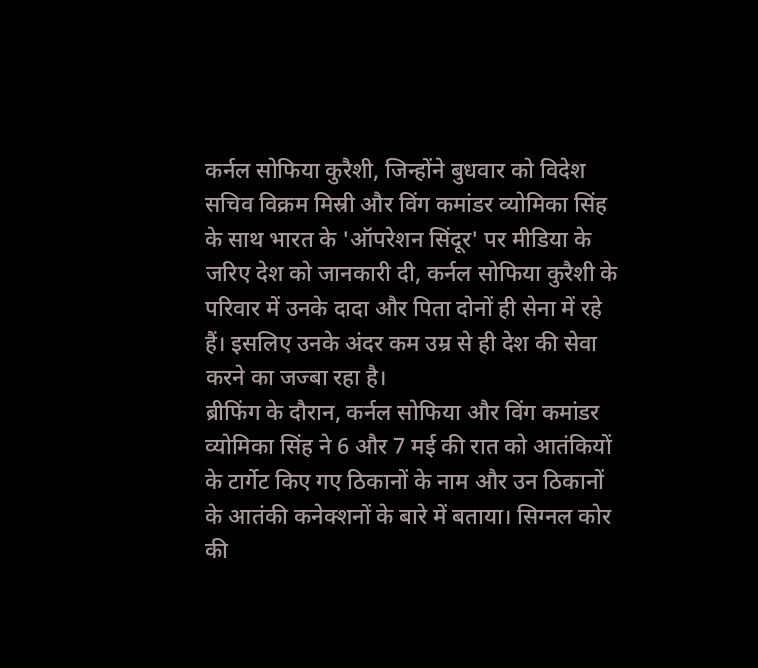कर्नल सोफिया कुरैशी, जिन्होंने बुधवार को विदेश सचिव विक्रम मिस्री और विंग कमांडर व्योमिका सिंह के साथ भारत के 'ऑपरेशन सिंदूर' पर मीडिया के जरिए देश को जानकारी दी, कर्नल सोफिया कुरैशी के परिवार में उनके दादा और पिता दोनों ही सेना में रहे हैं। इसलिए उनके अंदर कम उम्र से ही देश की सेवा करने का जज्बा रहा है।
ब्रीफिंग के दौरान, कर्नल सोफिया और विंग कमांडर व्योमिका सिंह ने 6 और 7 मई की रात को आतंकियों के टार्गेट किए गए ठिकानों के नाम और उन ठिकानों के आतंकी कनेक्शनों के बारे में बताया। सिग्नल कोर की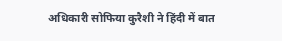अधिकारी सोफिया कुरैशी ने हिंदी में बात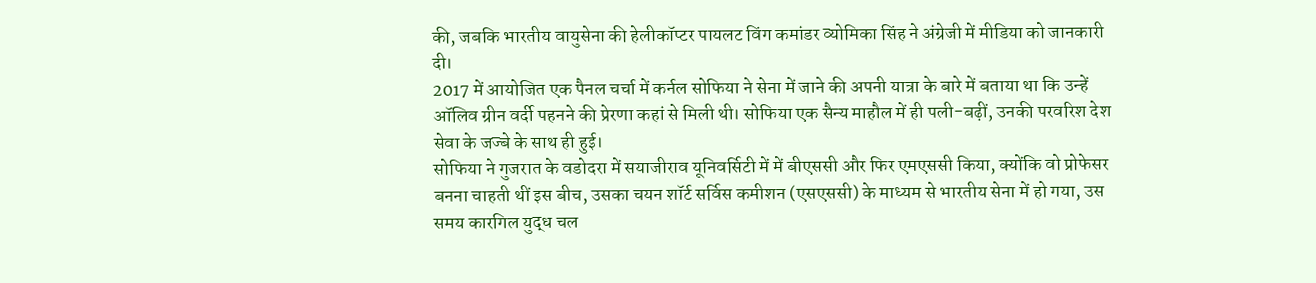की, जबकि भारतीय वायुसेना की हेलीकॉप्टर पायलट विंग कमांडर व्योमिका सिंह ने अंग्रेजी में मीडिया को जानकारी दी।
2017 में आयोजित एक पैनल चर्चा में कर्नल सोफिया ने सेना में जाने की अपनी यात्रा के बारे में बताया था कि उन्हें ऑलिव ग्रीन वर्दी पहनने की प्रेरणा कहां से मिली थी। सोफिया एक सैन्य माहौल में ही पली-बढ़ीं, उनकी परवरिश देश सेवा के जज्बे के साथ ही हुई।
सोफिया ने गुजरात के वडोदरा में सयाजीराव यूनिवर्सिटी में में बीएससी और फिर एमएससी किया, क्योंकि वो प्रोफेसर बनना चाहती थीं इस बीच, उसका चयन शॉर्ट सर्विस कमीशन (एसएससी) के माध्यम से भारतीय सेना में हो गया, उस समय कारगिल युद्ध चल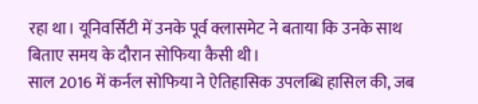रहा था। यूनिवर्सिटी में उनके पूर्व क्लासमेट ने बताया कि उनके साथ बिताए समय के दौरान सोफिया कैसी थी।
साल 2016 में कर्नल सोफिया ने ऐतिहासिक उपलब्धि हासिल की, जब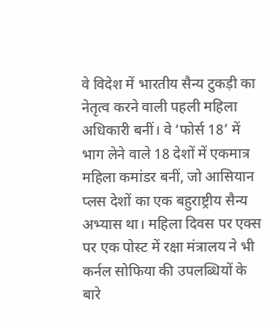वे विदेश में भारतीय सैन्य टुकड़ी का नेतृत्व करने वाली पहली महिला अधिकारी बनीं। वे ‘फोर्स 18’ में भाग लेने वाले 18 देशों में एकमात्र महिला कमांडर बनीं, जो आसियान प्लस देशों का एक बहुराष्ट्रीय सैन्य अभ्यास था। महिला दिवस पर एक्स पर एक पोस्ट में रक्षा मंत्रालय ने भी कर्नल सोफिया की उपलब्धियों के बारे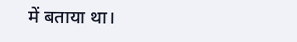में बताया था।